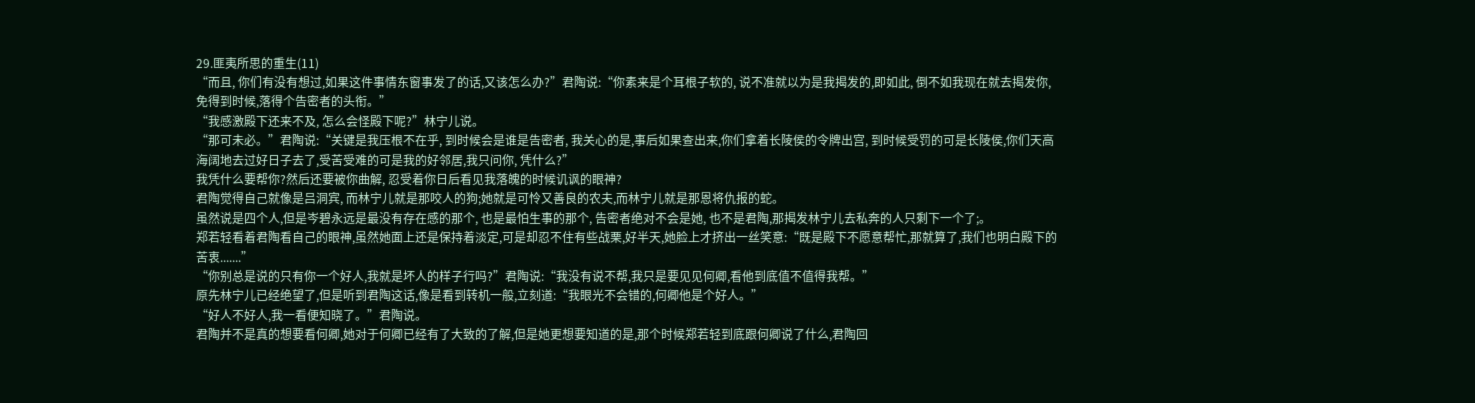29.匪夷所思的重生(11)
“而且, 你们有没有想过,如果这件事情东窗事发了的话,又该怎么办?”君陶说:“你素来是个耳根子软的, 说不准就以为是我揭发的,即如此, 倒不如我现在就去揭发你, 免得到时候,落得个告密者的头衔。”
“我感激殿下还来不及, 怎么会怪殿下呢?”林宁儿说。
“那可未必。”君陶说:“关键是我压根不在乎, 到时候会是谁是告密者, 我关心的是,事后如果查出来,你们拿着长陵侯的令牌出宫, 到时候受罚的可是长陵侯,你们天高海阔地去过好日子去了,受苦受难的可是我的好邻居,我只问你, 凭什么?”
我凭什么要帮你?然后还要被你曲解, 忍受着你日后看见我落魄的时候讥讽的眼神?
君陶觉得自己就像是吕洞宾, 而林宁儿就是那咬人的狗;她就是可怜又善良的农夫,而林宁儿就是那恩将仇报的蛇。
虽然说是四个人,但是岑碧永远是最没有存在感的那个, 也是最怕生事的那个, 告密者绝对不会是她, 也不是君陶,那揭发林宁儿去私奔的人只剩下一个了;。
郑若轻看着君陶看自己的眼神,虽然她面上还是保持着淡定,可是却忍不住有些战栗,好半天,她脸上才挤出一丝笑意:“既是殿下不愿意帮忙,那就算了,我们也明白殿下的苦衷.......”
“你别总是说的只有你一个好人,我就是坏人的样子行吗?”君陶说:“我没有说不帮,我只是要见见何卿,看他到底值不值得我帮。”
原先林宁儿已经绝望了,但是听到君陶这话,像是看到转机一般,立刻道:“我眼光不会错的,何卿他是个好人。”
“好人不好人,我一看便知晓了。”君陶说。
君陶并不是真的想要看何卿,她对于何卿已经有了大致的了解,但是她更想要知道的是,那个时候郑若轻到底跟何卿说了什么,君陶回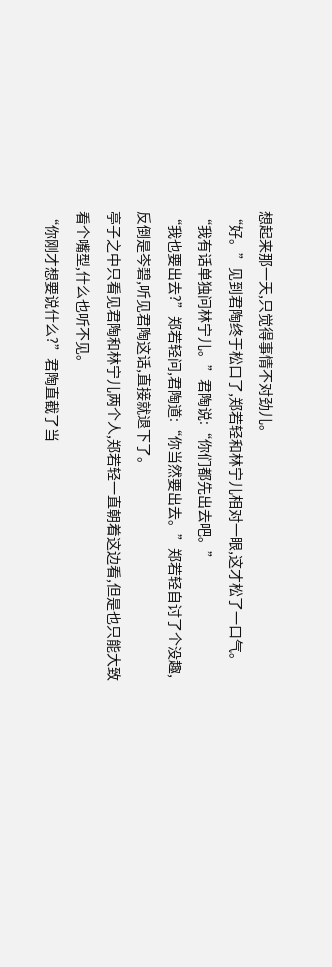想起来那一天,只觉得事情不对劲儿。
“好。”见到君陶终于松口了,郑若轻和林宁儿相对一眼,这才松了一口气。
“我有话单独问林宁儿。”君陶说:“你们都先出去吧。”
“我也要出去?”郑若轻问,君陶道:“你当然要出去。”郑若轻自讨了个没趣,反倒是岑碧,听见君陶这话,直接就退下了。
亭子之中只看见君陶和林宁儿两个人,郑若轻一直朝着这边看,但是也只能大致看个嘴型,什么也听不见。
“你刚才想要说什么?”君陶直截了当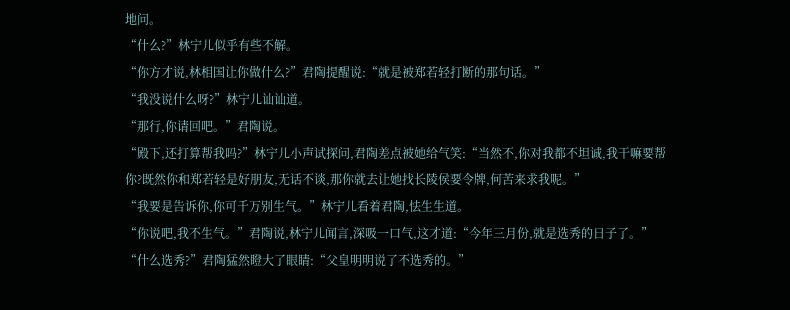地问。
“什么?”林宁儿似乎有些不解。
“你方才说,林相国让你做什么?”君陶提醒说:“就是被郑若轻打断的那句话。”
“我没说什么呀?”林宁儿讪讪道。
“那行,你请回吧。”君陶说。
“殿下,还打算帮我吗?”林宁儿小声试探问,君陶差点被她给气笑:“当然不,你对我都不坦诚,我干嘛要帮你?既然你和郑若轻是好朋友,无话不谈,那你就去让她找长陵侯要令牌,何苦来求我呢。”
“我要是告诉你,你可千万别生气。”林宁儿看着君陶,怯生生道。
“你说吧,我不生气。”君陶说,林宁儿闻言,深吸一口气,这才道:“今年三月份,就是选秀的日子了。”
“什么选秀?”君陶猛然瞪大了眼睛:“父皇明明说了不选秀的。”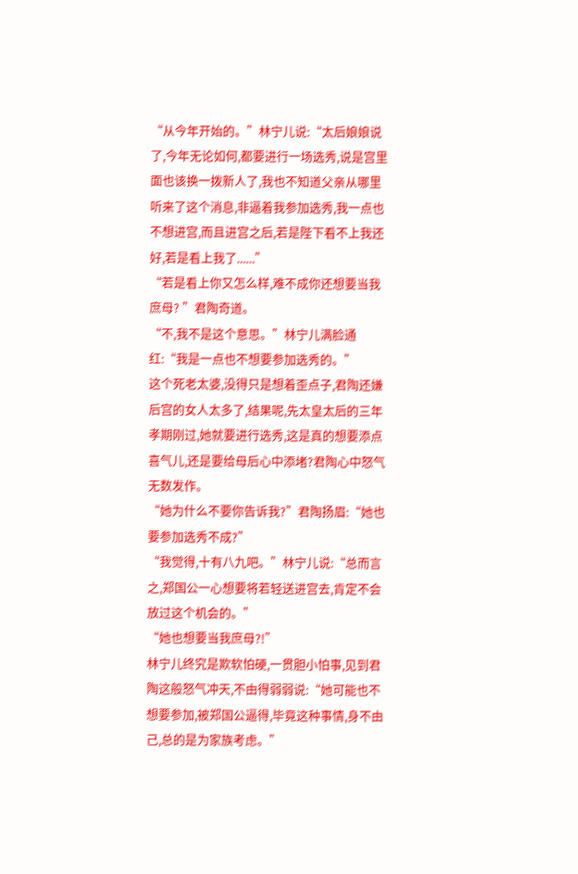“从今年开始的。”林宁儿说:“太后娘娘说了,今年无论如何,都要进行一场选秀,说是宫里面也该换一拨新人了,我也不知道父亲从哪里听来了这个消息,非逼着我参加选秀,我一点也不想进宫,而且进宫之后,若是陛下看不上我还好,若是看上我了......”
“若是看上你又怎么样,难不成你还想要当我庶母? ”君陶奇道。
“不,我不是这个意思。”林宁儿满脸通红:“我是一点也不想要参加选秀的。”
这个死老太婆,没得只是想着歪点子,君陶还嫌后宫的女人太多了,结果呢,先太皇太后的三年孝期刚过,她就要进行选秀,这是真的想要添点喜气儿,还是要给母后心中添堵?君陶心中怒气无数发作。
“她为什么不要你告诉我?”君陶扬眉:“她也要参加选秀不成?”
“我觉得,十有八九吧。”林宁儿说:“总而言之,郑国公一心想要将若轻送进宫去,肯定不会放过这个机会的。”
“她也想要当我庶母?!”
林宁儿终究是欺软怕硬,一贯胆小怕事,见到君陶这般怒气冲天,不由得弱弱说:“她可能也不想要参加,被郑国公逼得,毕竟这种事情,身不由己,总的是为家族考虑。”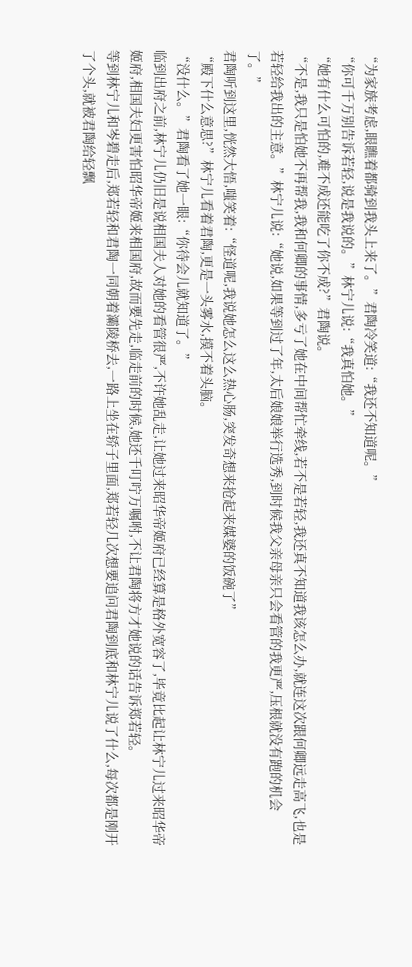“为家族考虑,眼瞧着都骑到我头上来了。”君陶冷笑道:“我还不知道呢。”
“你可千万别告诉若轻,说是我说的。”林宁儿说:“我真怕她。”
“她有什么可怕的,难不成还能吃了你不成?”君陶说。
“不是,我只是怕她不再帮我,我和何卿的事情,多亏了她在中间帮忙牵线,若不是若轻,我还真不知道我该怎么办,就连这次跟何卿远走高飞,也是若轻给我出的主意。”林宁儿说:“她说,如果等到过了年,太后娘娘举行选秀,到时候我父亲母亲只会看管的我更严,压根就没有跑的机会了。”
君陶听到这里,恍然大悟,嗤笑着:“怪道呢,我说她怎么这么热心肠,突发奇想来抢起来媒婆的饭碗了”
“殿下什么意思?”林宁儿看着君陶,更是一头雾水,摸不着头脑。
“没什么。”君陶看了她一眼:“你待会儿就知道了。”
临到出府之前,林宁儿仍旧是说相国夫人对她的看管很严,不许她乱走,让她过来昭华帝姬府已经算是格外宽容了,毕竟比起让林宁儿过来昭华帝姬府,相国夫妇更害怕昭华帝姬来相国府,故而要先走,临走前的时候,她还千叮咛万嘱咐,不让君陶将方才她说的话告诉郑若轻。
等到林宁儿和岑碧走后,郑若轻和君陶一同朝着灞陵桥去,一路上坐在轿子里面,郑若轻几次想要追问君陶到底和林宁儿说了什么,每次都是刚开了个头,就被君陶给轻飘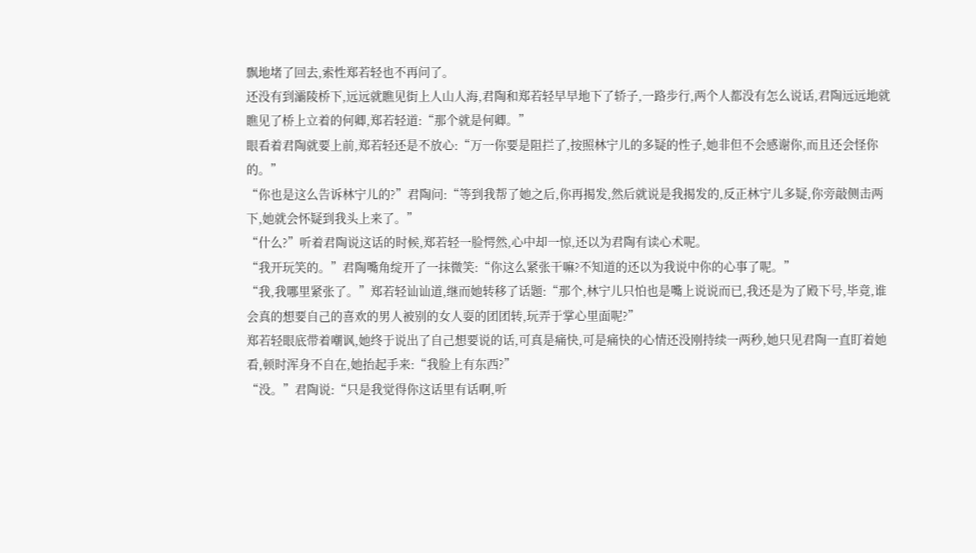飘地堵了回去,索性郑若轻也不再问了。
还没有到灞陵桥下,远远就瞧见街上人山人海,君陶和郑若轻早早地下了轿子,一路步行,两个人都没有怎么说话,君陶远远地就瞧见了桥上立着的何卿,郑若轻道:“那个就是何卿。”
眼看着君陶就要上前,郑若轻还是不放心:“万一你要是阻拦了,按照林宁儿的多疑的性子,她非但不会感谢你,而且还会怪你的。”
“你也是这么告诉林宁儿的?”君陶问:“等到我帮了她之后,你再揭发,然后就说是我揭发的,反正林宁儿多疑,你旁敲侧击两下,她就会怀疑到我头上来了。”
“什么?”听着君陶说这话的时候,郑若轻一脸愕然,心中却一惊,还以为君陶有读心术呢。
“我开玩笑的。”君陶嘴角绽开了一抹微笑:“你这么紧张干嘛?不知道的还以为我说中你的心事了呢。”
“我,我哪里紧张了。”郑若轻讪讪道,继而她转移了话题:“那个,林宁儿只怕也是嘴上说说而已,我还是为了殿下号,毕竟,谁会真的想要自己的喜欢的男人被别的女人耍的团团转,玩弄于掌心里面呢?”
郑若轻眼底带着嘲讽,她终于说出了自己想要说的话,可真是痛快,可是痛快的心情还没刚持续一两秒,她只见君陶一直盯着她看,顿时浑身不自在,她抬起手来:“我脸上有东西?”
“没。”君陶说:“只是我觉得你这话里有话啊,听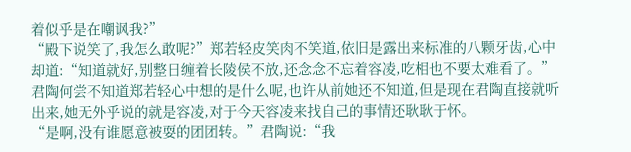着似乎是在嘲讽我?”
“殿下说笑了,我怎么敢呢?”郑若轻皮笑肉不笑道,依旧是露出来标准的八颗牙齿,心中却道:“知道就好,别整日缠着长陵侯不放,还念念不忘着容凌,吃相也不要太难看了。”
君陶何尝不知道郑若轻心中想的是什么呢,也许从前她还不知道,但是现在君陶直接就听出来,她无外乎说的就是容凌,对于今天容凌来找自己的事情还耿耿于怀。
“是啊,没有谁愿意被耍的团团转。”君陶说:“我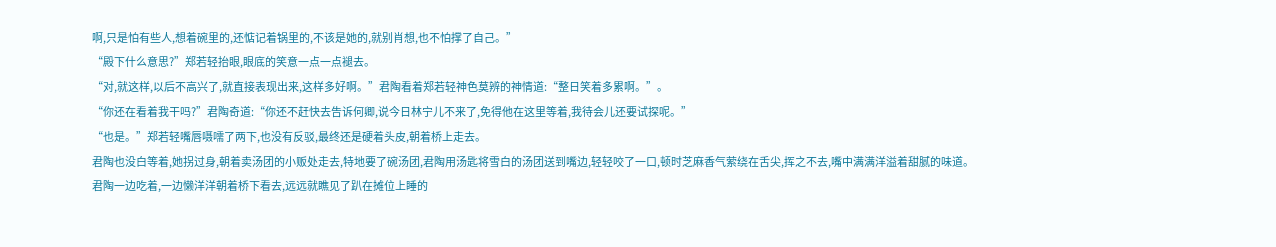啊,只是怕有些人,想着碗里的,还惦记着锅里的,不该是她的,就别肖想,也不怕撑了自己。”
“殿下什么意思?”郑若轻抬眼,眼底的笑意一点一点褪去。
“对,就这样,以后不高兴了,就直接表现出来,这样多好啊。”君陶看着郑若轻神色莫辨的神情道:“整日笑着多累啊。”。
“你还在看着我干吗?”君陶奇道:“你还不赶快去告诉何卿,说今日林宁儿不来了,免得他在这里等着,我待会儿还要试探呢。”
“也是。”郑若轻嘴唇嗫嚅了两下,也没有反驳,最终还是硬着头皮,朝着桥上走去。
君陶也没白等着,她拐过身,朝着卖汤团的小贩处走去,特地要了碗汤团,君陶用汤匙将雪白的汤团送到嘴边,轻轻咬了一口,顿时芝麻香气萦绕在舌尖,挥之不去,嘴中满满洋溢着甜腻的味道。
君陶一边吃着,一边懒洋洋朝着桥下看去,远远就瞧见了趴在摊位上睡的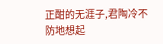正酣的无涯子,君陶冷不防地想起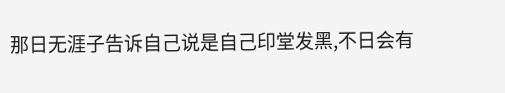那日无涯子告诉自己说是自己印堂发黑,不日会有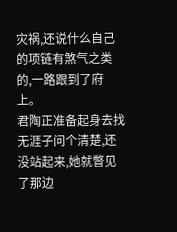灾祸,还说什么自己的项链有煞气之类的,一路跟到了府上。
君陶正准备起身去找无涯子问个清楚,还没站起来,她就瞥见了那边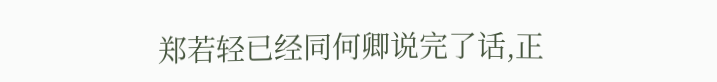郑若轻已经同何卿说完了话,正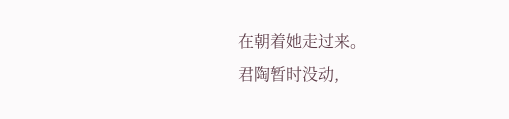在朝着她走过来。
君陶暂时没动,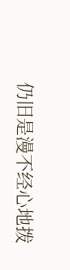仍旧是漫不经心地拨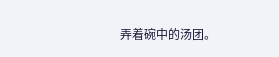弄着碗中的汤团。